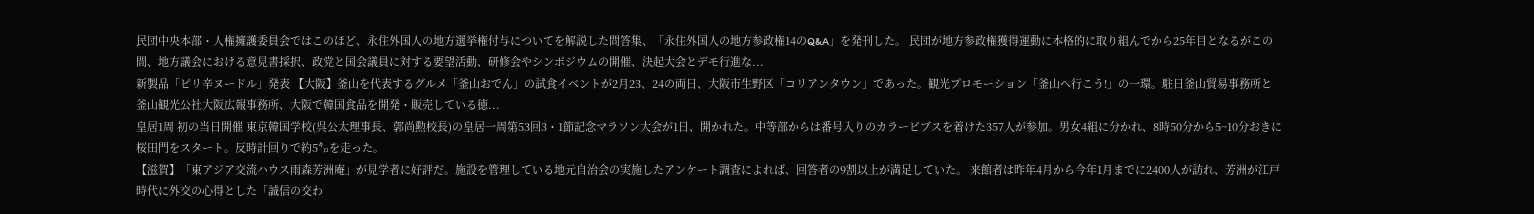民団中央本部・人権擁護委員会ではこのほど、永住外国人の地方選挙権付与についてを解説した問答集、「永住外国人の地方参政権14のQ&A」を発刊した。 民団が地方参政権獲得運動に本格的に取り組んでから25年目となるがこの間、地方議会における意見書採択、政党と国会議員に対する要望活動、研修会やシンポジウムの開催、決起大会とデモ行進な...
新製品「ピリ辛ヌードル」発表 【大阪】釜山を代表するグルメ「釜山おでん」の試食イベントが2月23、24の両日、大阪市生野区「コリアンタウン」であった。観光プロモーション「釜山へ行こう!」の一環。駐日釜山貿易事務所と釜山観光公社大阪広報事務所、大阪で韓国食品を開発・販売している徳...
皇居1周 初の当日開催 東京韓国学校(呉公太理事長、郭尚勲校長)の皇居一周第53回3・1節記念マラソン大会が1日、開かれた。中等部からは番号入りのカラービブスを着けた357人が参加。男女4組に分かれ、8時50分から5~10分おきに桜田門をスタート。反時計回りで約5㌔を走った。
【滋賀】「東アジア交流ハウス雨森芳洲庵」が見学者に好評だ。施設を管理している地元自治会の実施したアンケート調査によれば、回答者の9割以上が満足していた。 来館者は昨年4月から今年1月までに2400人が訪れ、芳洲が江戸時代に外交の心得とした「誠信の交わ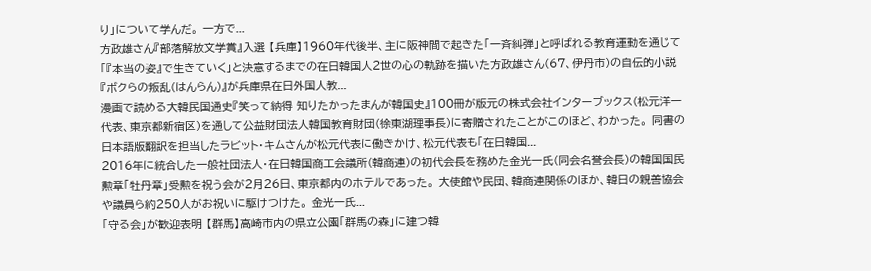り」について学んだ。 一方で...
方政雄さん『部落解放文学賞』入選 【兵庫】1960年代後半、主に阪神間で起きた「一斉糾弾」と呼ばれる教育運動を通じて「『本当の姿』で生きていく」と決意するまでの在日韓国人2世の心の軌跡を描いた方政雄さん(67、伊丹市)の自伝的小説『ボクらの叛乱(はんらん)』が兵庫県在日外国人教...
漫画で読める大韓民国通史『笑って納得 知りたかったまんが韓国史』100冊が版元の株式会社インターブックス(松元洋一代表、東京都新宿区)を通して公益財団法人韓国教育財団(徐東湖理事長)に寄贈されたことがこのほど、わかった。 同書の日本語版翻訳を担当したラビット・キムさんが松元代表に働きかけ、松元代表も「在日韓国...
2016年に統合した一般社団法人・在日韓国商工会議所(韓商連)の初代会長を務めた金光一氏(同会名誉会長)の韓国国民勲章「牡丹章」受勲を祝う会が2月26日、東京都内のホテルであった。 大使館や民団、韓商連関係のほか、韓日の親善協会や議員ら約250人がお祝いに駆けつけた。 金光一氏...
「守る会」が歓迎表明 【群馬】高崎市内の県立公園「群馬の森」に建つ韓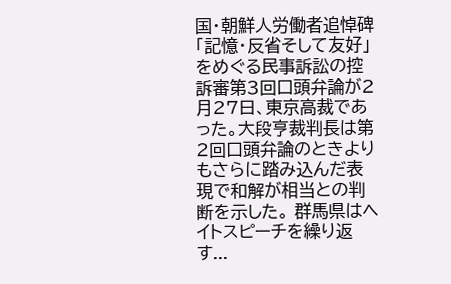国・朝鮮人労働者追悼碑「記憶・反省そして友好」をめぐる民事訴訟の控訴審第3回口頭弁論が2月27日、東京高裁であった。大段亨裁判長は第2回口頭弁論のときよりもさらに踏み込んだ表現で和解が相当との判断を示した。 群馬県はヘイトスピーチを繰り返す...